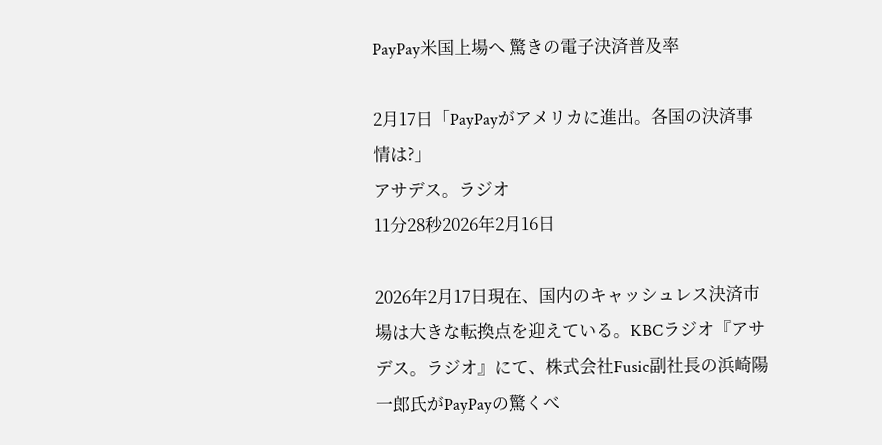PayPay米国上場へ 驚きの電子決済普及率

2月17日「PayPayがアメリカに進出。各国の決済事情は?」
アサデス。ラジオ
11分28秒2026年2月16日

2026年2月17日現在、国内のキャッシュレス決済市場は大きな転換点を迎えている。KBCラジオ『アサデス。ラジオ』にて、株式会社Fusic副社長の浜崎陽一郎氏がPayPayの驚くべ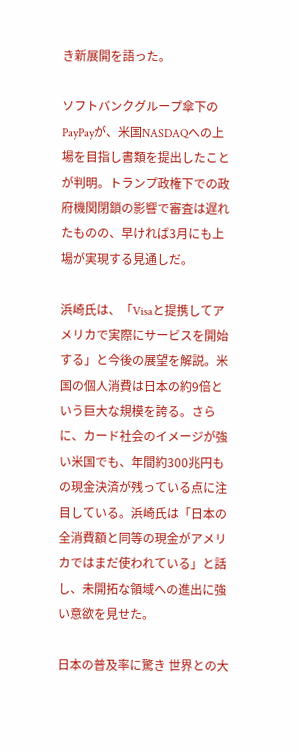き新展開を語った。

ソフトバンクグループ傘下のPayPayが、米国NASDAQへの上場を目指し書類を提出したことが判明。トランプ政権下での政府機関閉鎖の影響で審査は遅れたものの、早ければ3月にも上場が実現する見通しだ。

浜崎氏は、「Visaと提携してアメリカで実際にサービスを開始する」と今後の展望を解説。米国の個人消費は日本の約9倍という巨大な規模を誇る。さらに、カード社会のイメージが強い米国でも、年間約300兆円もの現金決済が残っている点に注目している。浜崎氏は「日本の全消費額と同等の現金がアメリカではまだ使われている」と話し、未開拓な領域への進出に強い意欲を見せた。

日本の普及率に驚き 世界との大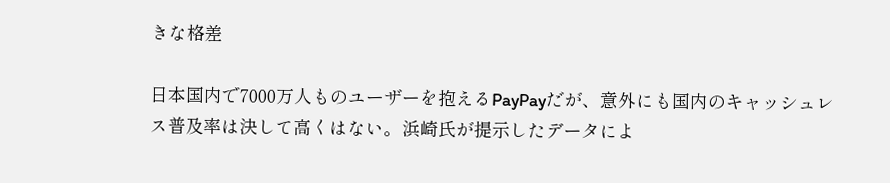きな格差

日本国内で7000万人ものユーザーを抱えるPayPayだが、意外にも国内のキャッシュレス普及率は決して高くはない。浜崎氏が提示したデータによ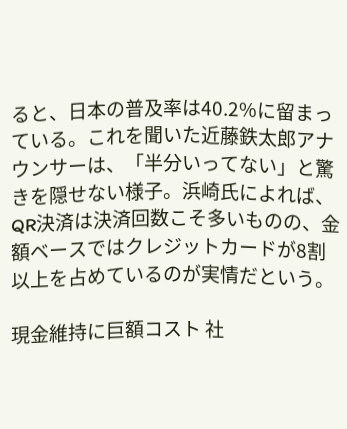ると、日本の普及率は40.2%に留まっている。これを聞いた近藤鉄太郎アナウンサーは、「半分いってない」と驚きを隠せない様子。浜崎氏によれば、QR決済は決済回数こそ多いものの、金額ベースではクレジットカードが8割以上を占めているのが実情だという。

現金維持に巨額コスト 社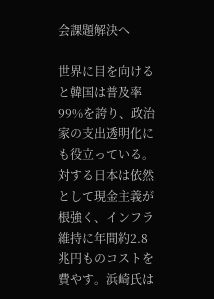会課題解決へ

世界に目を向けると韓国は普及率99%を誇り、政治家の支出透明化にも役立っている。対する日本は依然として現金主義が根強く、インフラ維持に年間約2.8兆円ものコストを費やす。浜崎氏は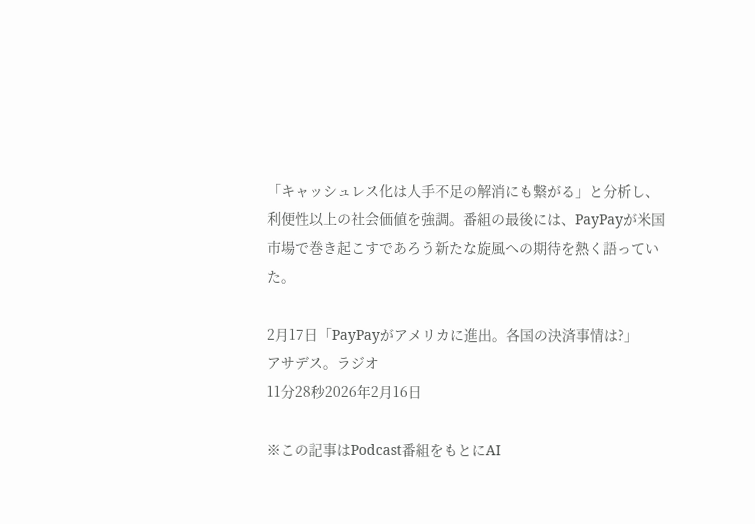「キャッシュレス化は人手不足の解消にも繋がる」と分析し、利便性以上の社会価値を強調。番組の最後には、PayPayが米国市場で巻き起こすであろう新たな旋風への期待を熱く語っていた。

2月17日「PayPayがアメリカに進出。各国の決済事情は?」
アサデス。ラジオ
11分28秒2026年2月16日

※この記事はPodcast番組をもとにAI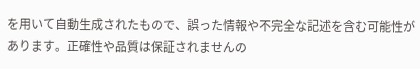を用いて自動生成されたもので、誤った情報や不完全な記述を含む可能性があります。正確性や品質は保証されませんの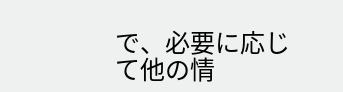で、必要に応じて他の情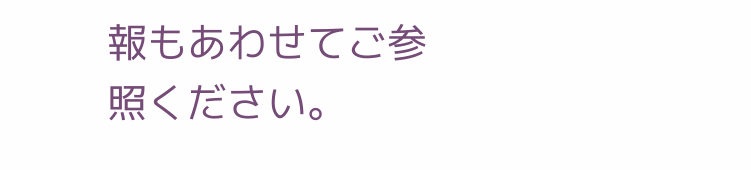報もあわせてご参照ください。